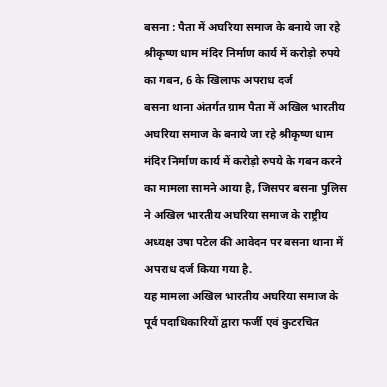बसना : पैता में अघरिया समाज के बनाये जा रहे श्रीकृष्ण धाम मंदिर निर्माण कार्य में करोड़ो रुपये का गबन, 6 के खिलाफ अपराध दर्ज
बसना थाना अंतर्गत ग्राम पैता में अखिल भारतीय अघरिया समाज के बनाये जा रहे श्रीकृष्ण धाम मंदिर निर्माण कार्य में करोड़ो रुपये के गबन करने का मामला सामने आया है, जिसपर बसना पुलिस ने अखिल भारतीय अघरिया समाज के राष्ट्रीय अध्यक्ष उषा पटेल की आवेदन पर बसना थाना में अपराध दर्ज किया गया है.
यह मामला अखिल भारतीय अघरिया समाज के पूर्व पदाधिकारियों द्वारा फर्जी एवं कुटरचित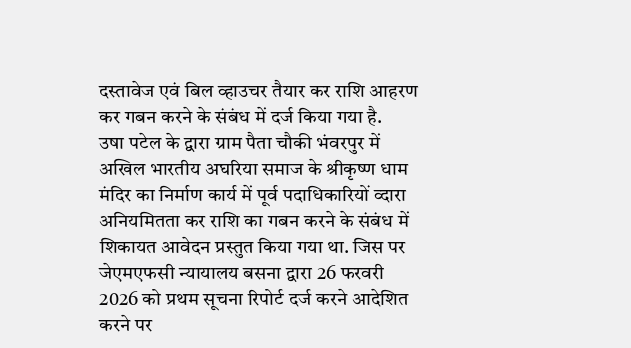दस्तावेज एवं बिल व्हाउचर तैयार कर राशि आहरण कर गबन करने के संबंध में दर्ज किया गया है.
उषा पटेल के द्वारा ग्राम पैता चौकी भंवरपुर में अखिल भारतीय अघरिया समाज के श्रीकृष्ण धाम मंदिर का निर्माण कार्य में पूर्व पदाधिकारियों व्दारा अनियमितता कर राशि का गबन करने के संबंध में शिकायत आवेदन प्रस्तुत किया गया था. जिस पर जेएमएफसी न्यायालय बसना द्वारा 26 फरवरी 2026 को प्रथम सूचना रिपोर्ट दर्ज करने आदेशित करने पर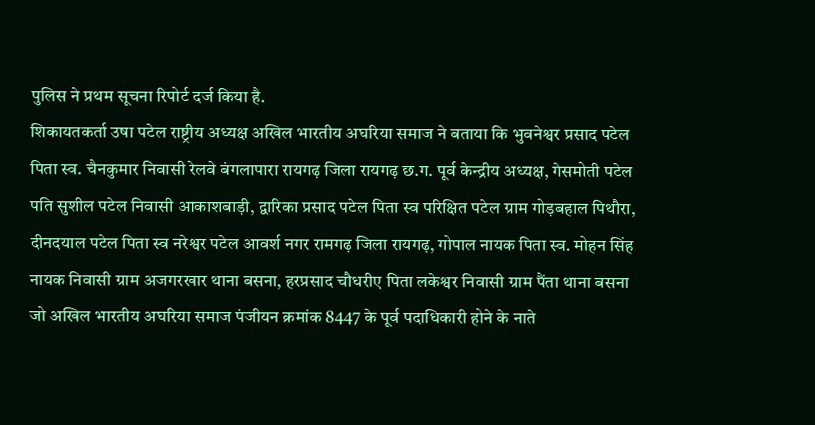पुलिस ने प्रथम सूचना रिपोर्ट दर्ज किया है.
शिकायतकर्ता उषा पटेल राष्ट्रीय अध्यक्ष अखिल भारतीय अघरिया समाज ने बताया कि भुवनेश्वर प्रसाद पटेल पिता स्व. चैनकुमार निवासी रेलवे बंगलापारा रायगढ़ जिला रायगढ़ छ.ग. पूर्व केन्द्रीय अध्यक्ष, गेसमोती पटेल पति सुशील पटेल निवासी आकाशबाड़ी, द्वारिका प्रसाद पटेल पिता स्व परिक्षित पटेल ग्राम गोड़बहाल पिथौरा, दीनदयाल पटेल पिता स्व नरेश्वर पटेल आवर्श नगर रामगढ़ जिला रायगढ़, गोपाल नायक पिता स्व. मोहन सिंह नायक निवासी ग्राम अजगरखार थाना बसना, हरप्रसाद चौधरीए पिता लकेश्वर निवासी ग्राम पैंता थाना बसना जो अखिल भारतीय अघरिया समाज पंजीयन क्रमांक 8447 के पूर्व पदाधिकारी होने के नाते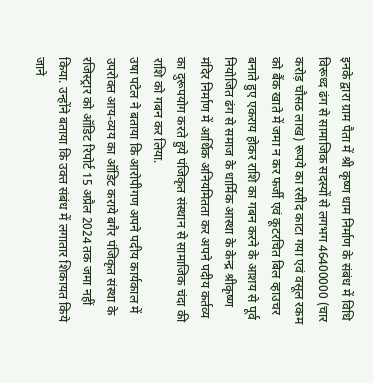इनके द्वारा ग्राम पैता में श्री कृष्ण धाम निर्माण के संबंध में विधि विरूध्द ढंग से सामाजिक सदस्यों से लगभग 46400000 (चार करोड़ चौसठ लाख) रूपये का रसीद काटा गया एवं वसूल रकम को बैंक खाते में जमा न कर फर्जी एवं कूटरचित बिल व्हाउचर बनाते हुए एकराय होकर राशि का गबन करने के आशय से पूर्व नियोजित ढंग से समाज के धार्मिक आस्था के केन्द्र श्रीकृष्ण मंदिर निर्माण में आर्थिक अनियमितता कर अपने पदीय कर्तव्य का दुरूपयोग करते हुये पंजिकृत संस्थान से सामाजिक चंदा की राशि को गबन कर लिया.
उषा पटेल ने बताया कि आरोपीगण अपने पदीय कार्यकाल में उपरोक्त आय-व्यय का ऑडिट कराये बगैर पंजिकृत संस्था के रजिस्ट्रार को ऑडिट रिपोर्ट 15 अप्रैल 2024 तक जमा नहीं किया. उन्होंने बताया कि उक्त संबंध में लगातार शिकायत किये जाने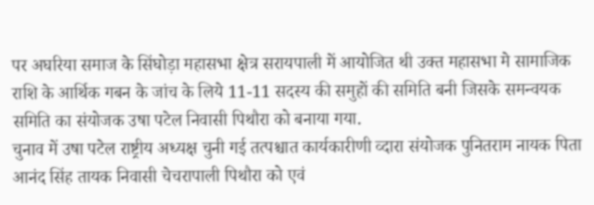पर अघरिया समाज के सिंघोड़ा महासभा क्षेत्र सरायपाली में आयोजित थी उक्त महासभा मे सामाजिक राशि के आर्थिक गबन के जांच के लिये 11-11 सदस्य की समुहों की समिति बनी जिसके समन्वयक समिति का संयोजक उषा पटेल निवासी पिथौरा को बनाया गया.
चुनाव में उषा पटेल राष्ट्रीय अध्यक्ष चुनी गई तत्पश्चात कार्यकारीणी व्दारा संयोजक पुनितराम नायक पिता आनंद सिंह तायक निवासी चेचरापाली पिथौरा को एवं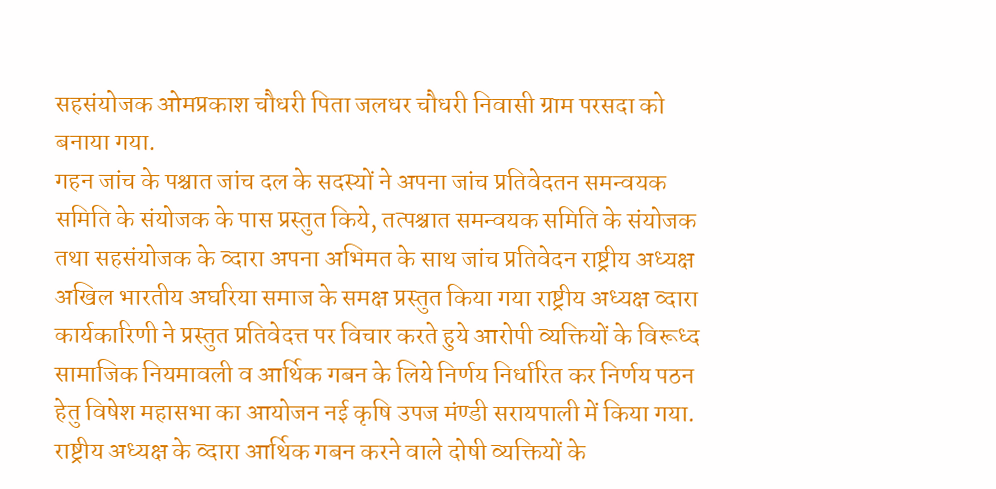सहसंयोजक ओमप्रकाश चौधरी पिता जलधर चौधरी निवासी ग्राम परसदा को बनाया गया.
गहन जांच के पश्चात जांच दल के सदस्यों ने अपना जांच प्रतिवेदतन समन्वयक समिति के संयोजक के पास प्रस्तुत किये, तत्पश्चात समन्वयक समिति के संयोजक तथा सहसंयोजक के व्दारा अपना अभिमत के साथ जांच प्रतिवेदन राष्ट्रीय अध्यक्ष अखिल भारतीय अघरिया समाज के समक्ष प्रस्तुत किया गया राष्ट्रीय अध्यक्ष व्दारा कार्यकारिणी ने प्रस्तुत प्रतिवेदत्त पर विचार करते हुये आरोपी व्यक्तियों के विरूध्द सामाजिक नियमावली व आर्थिक गबन के लिये निर्णय निर्धारित कर निर्णय पठन हेतु विषेश महासभा का आयोजन नई कृषि उपज मंण्डी सरायपाली में किया गया.
राष्ट्रीय अध्यक्ष के व्दारा आर्थिक गबन करने वाले दोषी व्यक्तियों के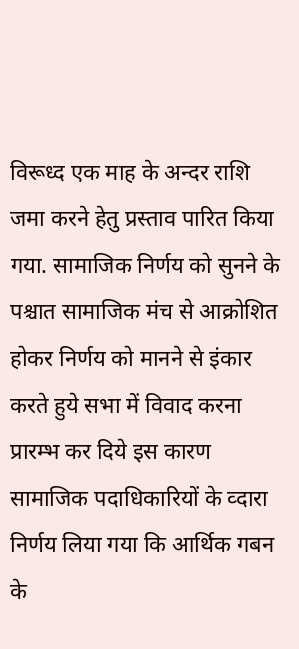विरूध्द एक माह के अन्दर राशि जमा करने हेतु प्रस्ताव पारित किया गया. सामाजिक निर्णय को सुनने के पश्चात सामाजिक मंच से आक्रोशित होकर निर्णय को मानने से इंकार करते हुये सभा में विवाद करना प्रारम्भ कर दिये इस कारण सामाजिक पदाधिकारियों के व्दारा निर्णय लिया गया कि आर्थिक गबन के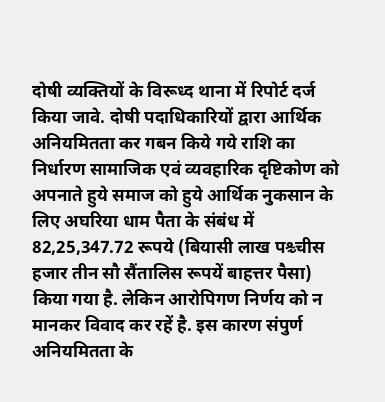दोषी व्यक्तियों के विरूध्द थाना में रिपोर्ट दर्ज किया जावे. दोषी पदाधिकारियों द्वारा आर्थिक अनियमितता कर गबन किये गये राशि का निर्धारण सामाजिक एवं व्यवहारिक दृष्टिकोण को अपनाते हुये समाज को हुये आर्थिक नुकसान के लिए अघरिया धाम पैता के संबंध में 82,25,347.72 रूपये (बियासी लाख पश्च्चीस हजार तीन सौ सैंतालिस रूपयें बाहत्तर पैसा) किया गया है. लेकिन आरोपिगण निर्णय को न मानकर विवाद कर रहें है. इस कारण संपुर्ण अनियमितता के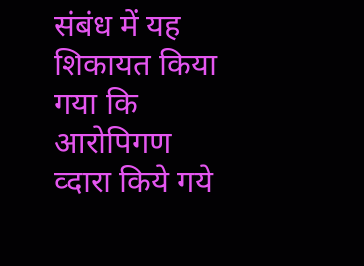संबंध में यह शिकायत किया गया कि आरोपिगण व्दारा किये गये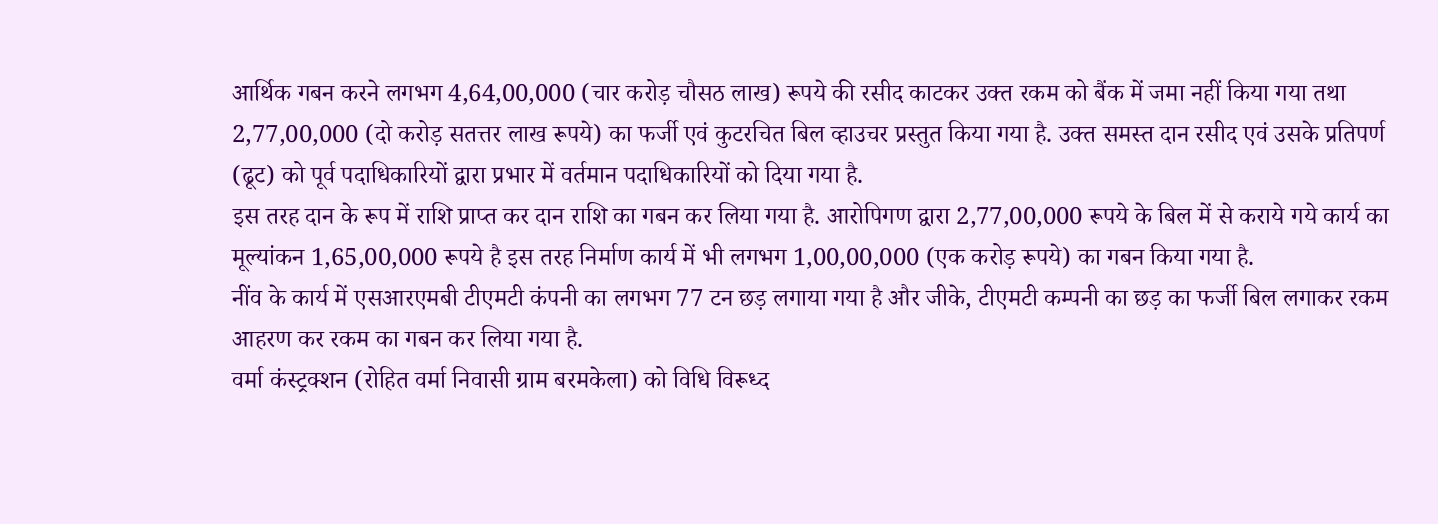आर्थिक गबन करने लगभग 4,64,00,000 (चार करोड़ चौसठ लाख) रूपये की रसीद काटकर उक्त रकम को बैंक में जमा नहीं किया गया तथा 2,77,00,000 (दो करोड़ सतत्तर लाख रूपये) का फर्जी एवं कुटरचित बिल व्हाउचर प्रस्तुत किया गया है. उक्त समस्त दान रसीद एवं उसके प्रतिपर्ण (ढूट) को पूर्व पदाधिकारियों द्वारा प्रभार में वर्तमान पदाधिकारियों को दिया गया है.
इस तरह दान के रूप में राशि प्राप्त कर दान राशि का गबन कर लिया गया है. आरोपिगण द्वारा 2,77,00,000 रूपये के बिल में से कराये गये कार्य का मूल्यांकन 1,65,00,000 रूपये है इस तरह निर्माण कार्य में भी लगभग 1,00,00,000 (एक करोड़ रूपये) का गबन किया गया है.
नींव के कार्य में एसआरएमबी टीएमटी कंपनी का लगभग 77 टन छड़ लगाया गया है और जीके, टीएमटी कम्पनी का छड़ का फर्जी बिल लगाकर रकम आहरण कर रकम का गबन कर लिया गया है.
वर्मा कंस्ट्रक्शन (रोहित वर्मा निवासी ग्राम बरमकेला) को विधि विरूध्द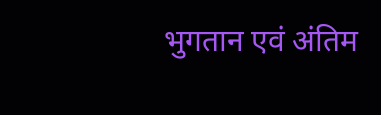भुगतान एवं अंतिम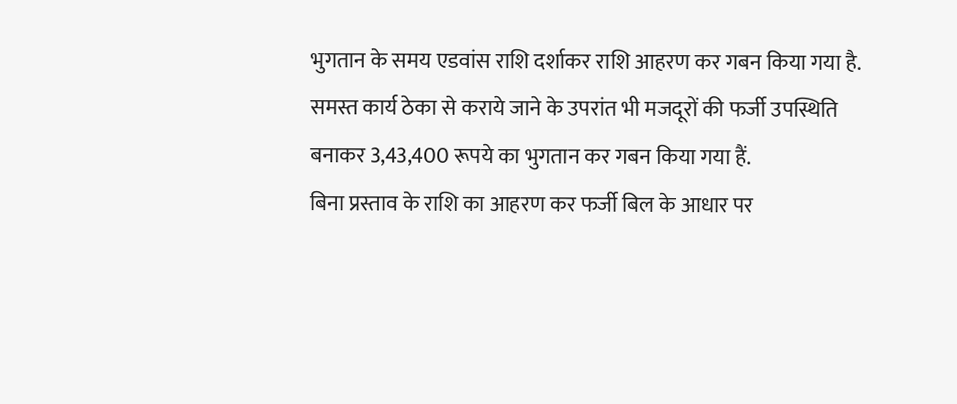भुगतान के समय एडवांस राशि दर्शाकर राशि आहरण कर गबन किया गया है.
समस्त कार्य ठेका से कराये जाने के उपरांत भी मजदूरों की फर्जी उपस्थिति बनाकर 3,43,400 रूपये का भुगतान कर गबन किया गया हैं.
बिना प्रस्ताव के राशि का आहरण कर फर्जी बिल के आधार पर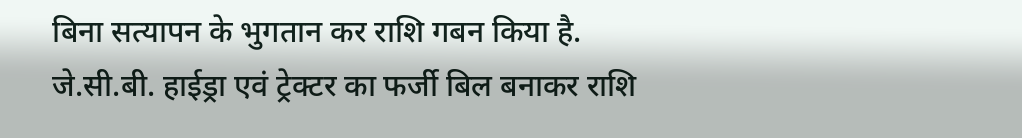बिना सत्यापन के भुगतान कर राशि गबन किया है.
जे.सी.बी. हाईड्रा एवं ट्रेक्टर का फर्जी बिल बनाकर राशि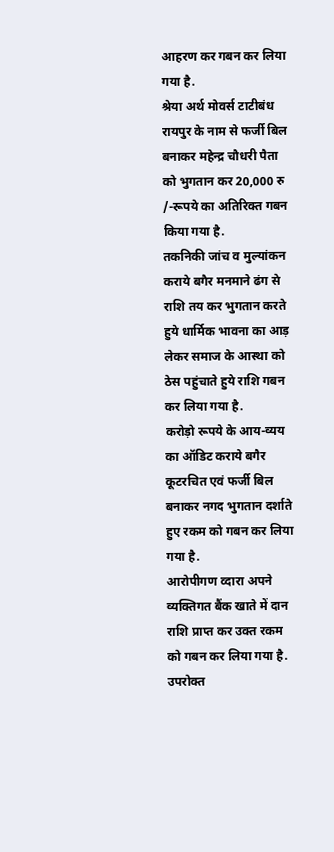आहरण कर गबन कर लिया गया है.
श्रेया अर्थ मोवर्स टाटीबंध रायपुर के नाम से फर्जी बिल बनाकर महेन्द्र चौधरी पैता को भुगतान कर 20,000 रु /-रूपये का अतिरिक्त गबन किया गया है.
तकनिकी जांच व मुल्यांकन कराये बगैर मनमाने ढंग से राशि तय कर भुगतान करते हुये धार्मिक भावना का आड़ लेकर समाज के आस्था को ठेस पहुंचाते हुये राशि गबन कर लिया गया है.
करोड़ो रूपये के आय-व्यय का ऑडिट कराये बगैर कूटरचित एवं फर्जी बिल बनाकर नगद भुगतान दर्शाते हुए रकम को गबन कर लिया गया है.
आरोपीगण व्दारा अपने व्यक्तिगत बैंक खाते में दान राशि प्राप्त कर उक्त रकम को गबन कर लिया गया है.
उपरोक्त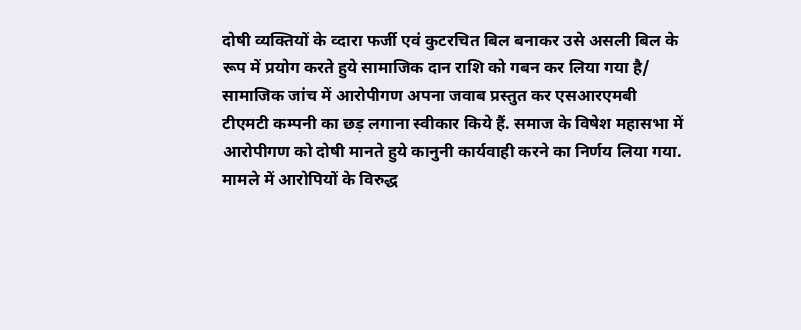दोषी व्यक्तियों के व्दारा फर्जी एवं कुटरचित बिल बनाकर उसे असली बिल के रूप में प्रयोग करते हुये सामाजिक दान राशि को गबन कर लिया गया है/ सामाजिक जांच में आरोपीगण अपना जवाब प्रस्तुत कर एसआरएमबी टीएमटी कम्पनी का छड़ लगाना स्वीकार किये हैं. समाज के विषेश महासभा में आरोपीगण को दोषी मानते हुये कानुनी कार्यवाही करने का निर्णय लिया गया.
मामले में आरोपियों के विरुद्ध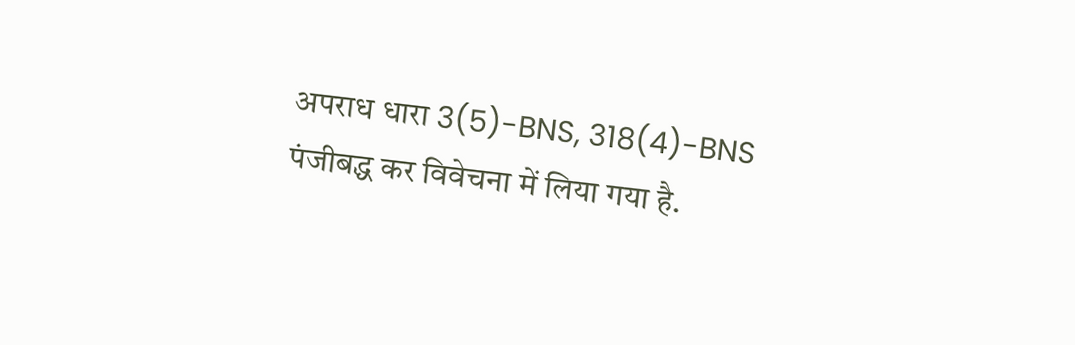अपराध धारा 3(5)-BNS, 318(4)-BNS पंजीबद्ध कर विवेचना में लिया गया है.